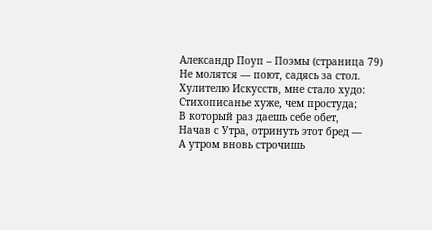Александр Поуп – Поэмы (страница 79)
Не молятся — поют, садясь за стол.
Хулителю Искусств, мне стало худо:
Стихописанье хуже, чем простуда;
В который раз даешь себе обет,
Начав с Утра, отринуть этот бред —
А утром вновь строчишь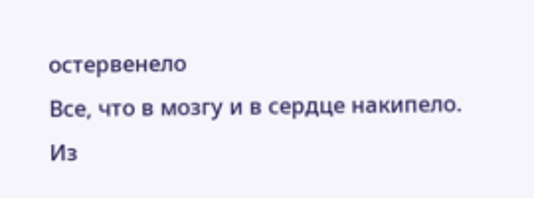остервенело
Все, что в мозгу и в сердце накипело.
Из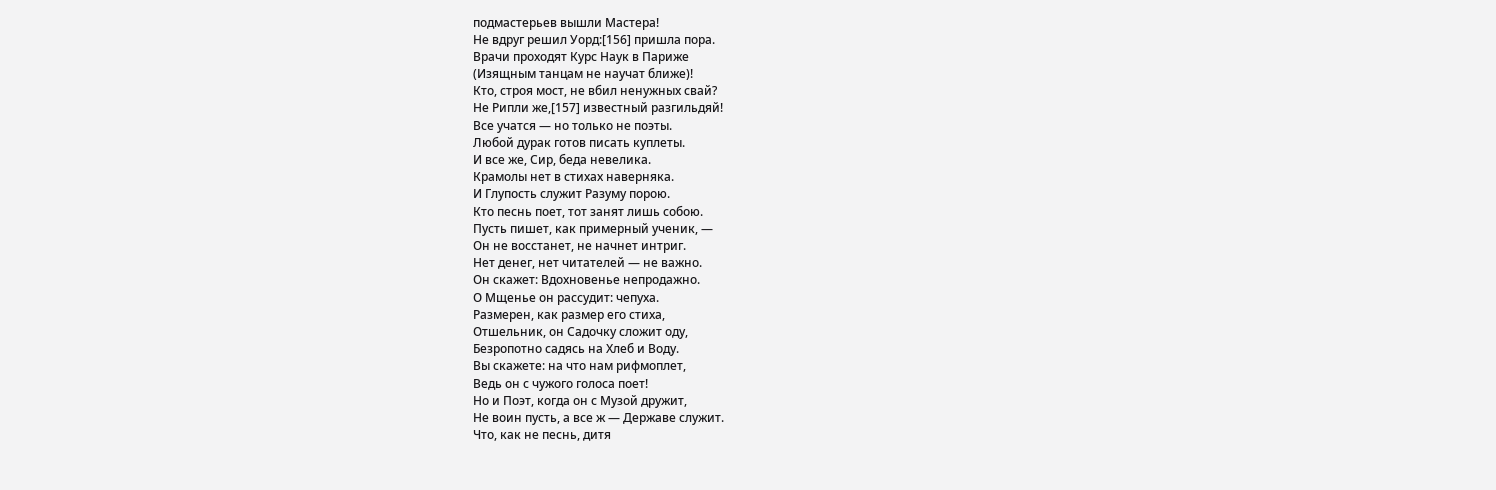подмастерьев вышли Мастера!
Не вдруг решил Уорд:[156] пришла пора.
Врачи проходят Курс Наук в Париже
(Изящным танцам не научат ближе)!
Кто, строя мост, не вбил ненужных свай?
Не Рипли же,[157] известный разгильдяй!
Все учатся — но только не поэты.
Любой дурак готов писать куплеты.
И все же, Сир, беда невелика.
Крамолы нет в стихах наверняка.
И Глупость служит Разуму порою.
Кто песнь поет, тот занят лишь собою.
Пусть пишет, как примерный ученик, —
Он не восстанет, не начнет интриг.
Нет денег, нет читателей — не важно.
Он скажет: Вдохновенье непродажно.
О Мщенье он рассудит: чепуха.
Размерен, как размер его стиха,
Отшельник, он Садочку сложит оду,
Безропотно садясь на Хлеб и Воду.
Вы скажете: на что нам рифмоплет,
Ведь он с чужого голоса поет!
Но и Поэт, когда он с Музой дружит,
Не воин пусть, а все ж — Державе служит.
Что, как не песнь, дитя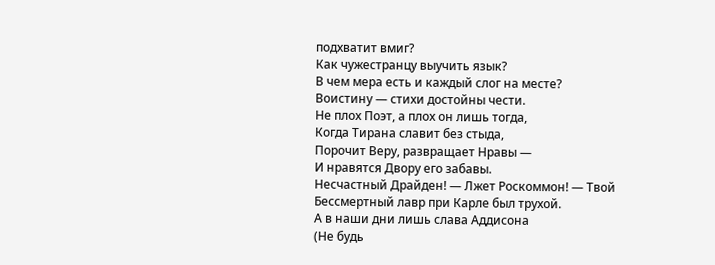подхватит вмиг?
Как чужестранцу выучить язык?
В чем мера есть и каждый слог на месте?
Воистину — стихи достойны чести.
Не плох Поэт, а плох он лишь тогда,
Когда Тирана славит без стыда,
Порочит Веру, развращает Нравы —
И нравятся Двору его забавы.
Несчастный Драйден! — Лжет Роскоммон! — Твой
Бессмертный лавр при Карле был трухой.
А в наши дни лишь слава Аддисона
(Не будь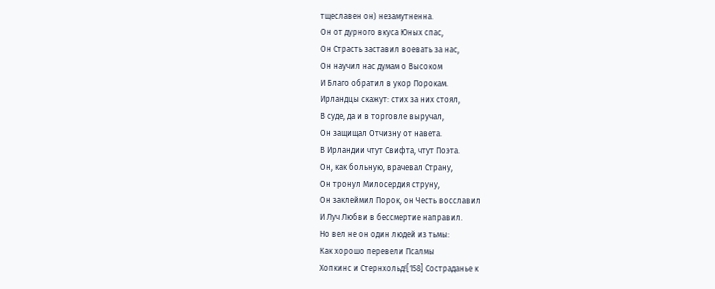тщеславен он) незамутненна.
Он от дурного вкуса Юных спас,
Он Страсть заставил воевать за нас,
Он научил нас думам о Высоком
И Благо обратил в укор Порокам.
Ирландцы скажут: стих за них стоял,
В суде, да и в торговле выручал,
Он защищал Отчизну от навета.
В Ирландии чтут Свифта, чтут Поэта.
Он, как больную, врачевал Страну,
Он тронул Милосердия струну,
Он заклеймил Порок, он Честь восславил
И Луч Любви в бессмертие направил.
Но вел не он один людей из тьмы:
Как хорошо перевели Псалмы
Хопкинс и Стернхольд![158] Состраданье к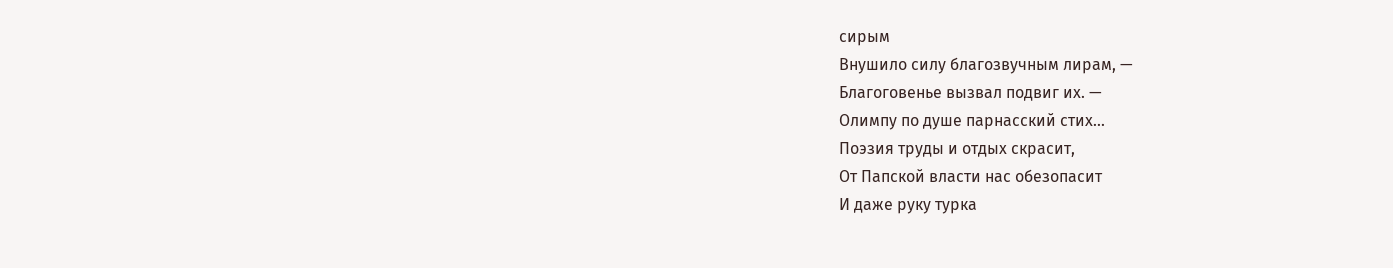сирым
Внушило силу благозвучным лирам, —
Благоговенье вызвал подвиг их. —
Олимпу по душе парнасский стих...
Поэзия труды и отдых скрасит,
От Папской власти нас обезопасит
И даже руку турка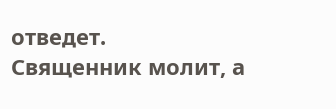отведет.
Священник молит, а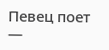Певец поет —